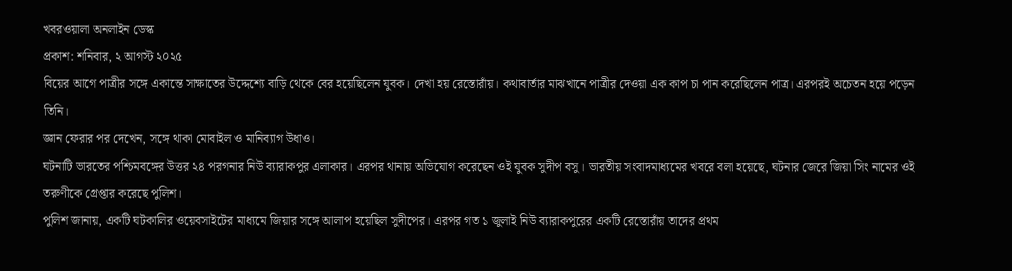খবরওয়ালা অনলাইন ডেস্ক
প্রকাশ: শনিবার, ২ আগস্ট ২০২৫
বিয়ের আগে পাত্রীর সঙ্গে একান্তে সাক্ষাতের উদ্দেশ্যে বাড়ি থেকে বের হয়েছিলেন যুবক। দেখা হয় রেস্তোরাঁয়। কথাবার্তার মাঝখানে পাত্রীর দেওয়া এক কাপ চা পান করেছিলেন পাত্র। এরপরই অচেতন হয়ে পড়েন তিনি।
জ্ঞান ফেরার পর দেখেন, সঙ্গে থাকা মোবাইল ও মানিব্যাগ উধাও।
ঘটনাটি ভারতের পশ্চিমবঙ্গের উত্তর ২৪ পরগনার নিউ ব্যারাকপুর এলাকার। এরপর থানায় অভিযোগ করেছেন ওই যুবক সুদীপ বসু। ভারতীয় সংবাদমাধ্যমের খবরে বলা হয়েছে, ঘটনার জেরে জিয়া সিং নামের ওই তরুণীকে গ্রেপ্তার করেছে পুলিশ।
পুলিশ জানায়, একটি ঘটকালির ওয়েবসাইটের মাধ্যমে জিয়ার সঙ্গে আলাপ হয়েছিল সুদীপের। এরপর গত ১ জুলাই নিউ ব্যারাকপুরের একটি রেস্তোরাঁয় তাদের প্রথম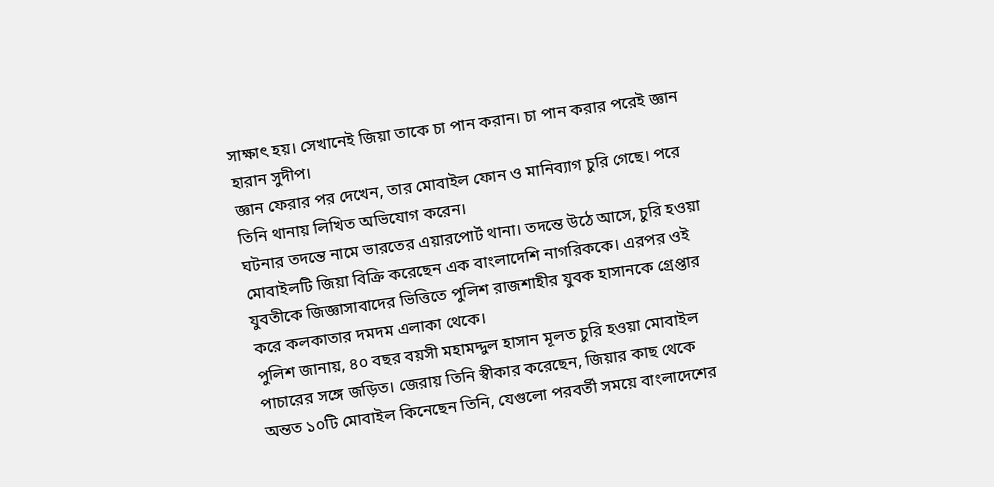সাক্ষাৎ হয়। সেখানেই জিয়া তাকে চা পান করান। চা পান করার পরেই জ্ঞান হারান সুদীপ।
জ্ঞান ফেরার পর দেখেন, তার মোবাইল ফোন ও মানিব্যাগ চুরি গেছে। পরে তিনি থানায় লিখিত অভিযোগ করেন।
ঘটনার তদন্তে নামে ভারতের এয়ারপোর্ট থানা। তদন্তে উঠে আসে, চুরি হওয়া মোবাইলটি জিয়া বিক্রি করেছেন এক বাংলাদেশি নাগরিককে। এরপর ওই যুবতীকে জিজ্ঞাসাবাদের ভিত্তিতে পুলিশ রাজশাহীর যুবক হাসানকে গ্রেপ্তার করে কলকাতার দমদম এলাকা থেকে।
পুলিশ জানায়, ৪০ বছর বয়সী মহামদ্দুল হাসান মূলত চুরি হওয়া মোবাইল পাচারের সঙ্গে জড়িত। জেরায় তিনি স্বীকার করেছেন, জিয়ার কাছ থেকে অন্তত ১০টি মোবাইল কিনেছেন তিনি, যেগুলো পরবর্তী সময়ে বাংলাদেশের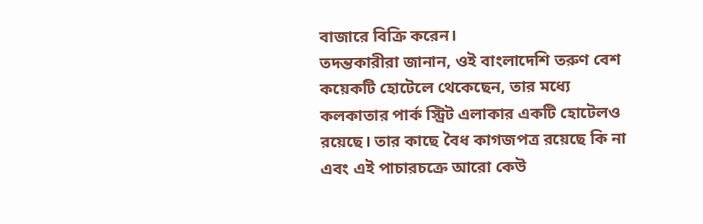বাজারে বিক্রি করেন।
তদন্তকারীরা জানান, ওই বাংলাদেশি তরুণ বেশ কয়েকটি হোটেলে থেকেছেন, তার মধ্যে কলকাতার পার্ক স্ট্রিট এলাকার একটি হোটেলও রয়েছে। তার কাছে বৈধ কাগজপত্র রয়েছে কি না এবং এই পাচারচক্রে আরো কেউ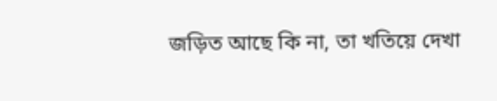জড়িত আছে কি না, তা খতিয়ে দেখা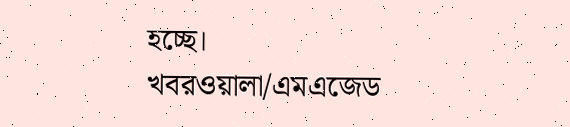হচ্ছে।
খবরওয়ালা/এমএজেড